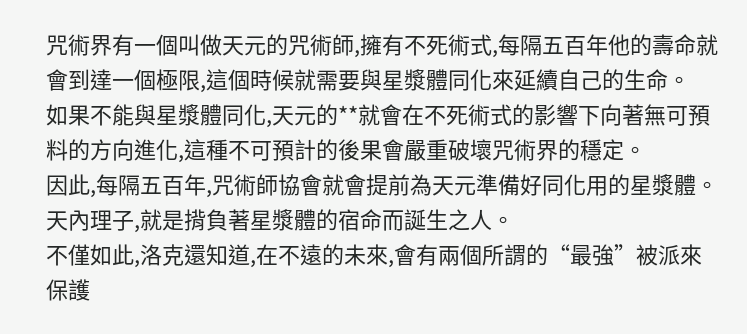咒術界有一個叫做天元的咒術師,擁有不死術式,每隔五百年他的壽命就會到達一個極限,這個時候就需要與星漿體同化來延續自己的生命。
如果不能與星漿體同化,天元的**就會在不死術式的影響下向著無可預料的方向進化,這種不可預計的後果會嚴重破壞咒術界的穩定。
因此,每隔五百年,咒術師協會就會提前為天元準備好同化用的星漿體。
天內理子,就是揹負著星漿體的宿命而誕生之人。
不僅如此,洛克還知道,在不遠的未來,會有兩個所謂的“最強”被派來保護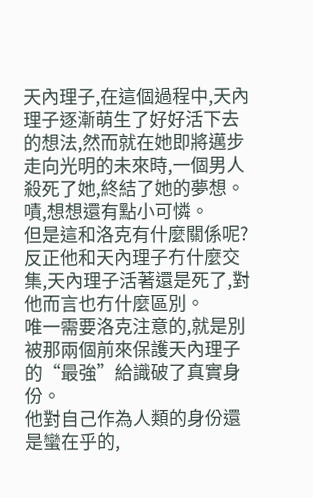天內理子,在這個過程中,天內理子逐漸萌生了好好活下去的想法,然而就在她即將邁步走向光明的未來時,一個男人殺死了她,終結了她的夢想。
嘖,想想還有點小可憐。
但是這和洛克有什麼關係呢?
反正他和天內理子冇什麼交集,天內理子活著還是死了,對他而言也冇什麼區別。
唯一需要洛克注意的,就是別被那兩個前來保護天內理子的“最強”給識破了真實身份。
他對自己作為人類的身份還是蠻在乎的,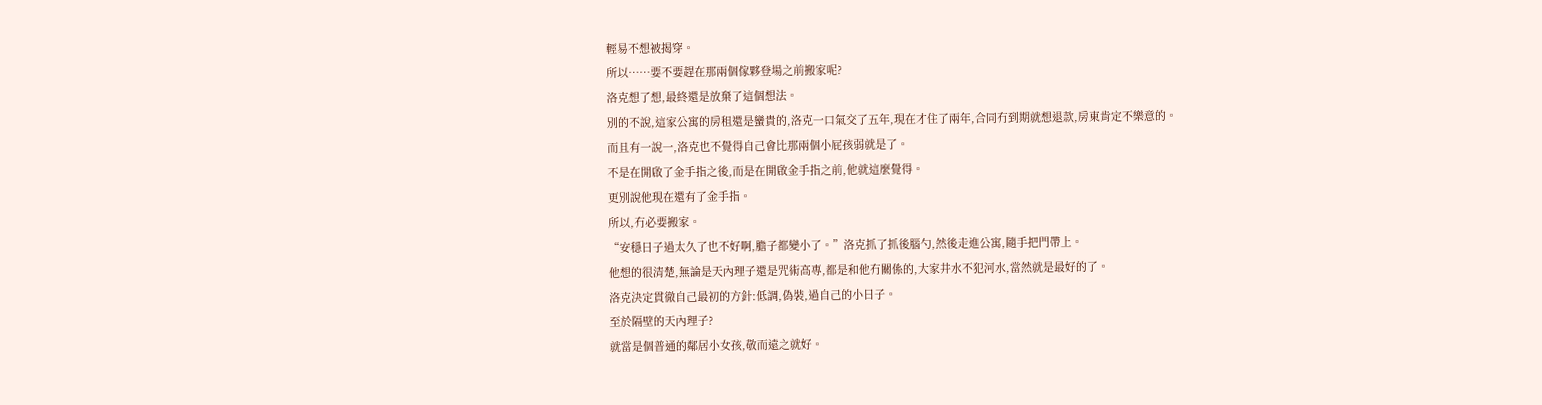輕易不想被揭穿。
所以……要不要趕在那兩個傢夥登場之前搬家呢?
洛克想了想,最終還是放棄了這個想法。
別的不說,這家公寓的房租還是蠻貴的,洛克一口氣交了五年,現在才住了兩年,合同冇到期就想退款,房東肯定不樂意的。
而且有一說一,洛克也不覺得自己會比那兩個小屁孩弱就是了。
不是在開啟了金手指之後,而是在開啟金手指之前,他就這麼覺得。
更別說他現在還有了金手指。
所以,冇必要搬家。
“安穩日子過太久了也不好啊,膽子都變小了。”洛克抓了抓後腦勺,然後走進公寓,隨手把門帶上。
他想的很清楚,無論是天內理子還是咒術高專,都是和他冇關係的,大家井水不犯河水,當然就是最好的了。
洛克決定貫徹自己最初的方針:低調,偽裝,過自己的小日子。
至於隔壁的天內理子?
就當是個普通的鄰居小女孩,敬而遠之就好。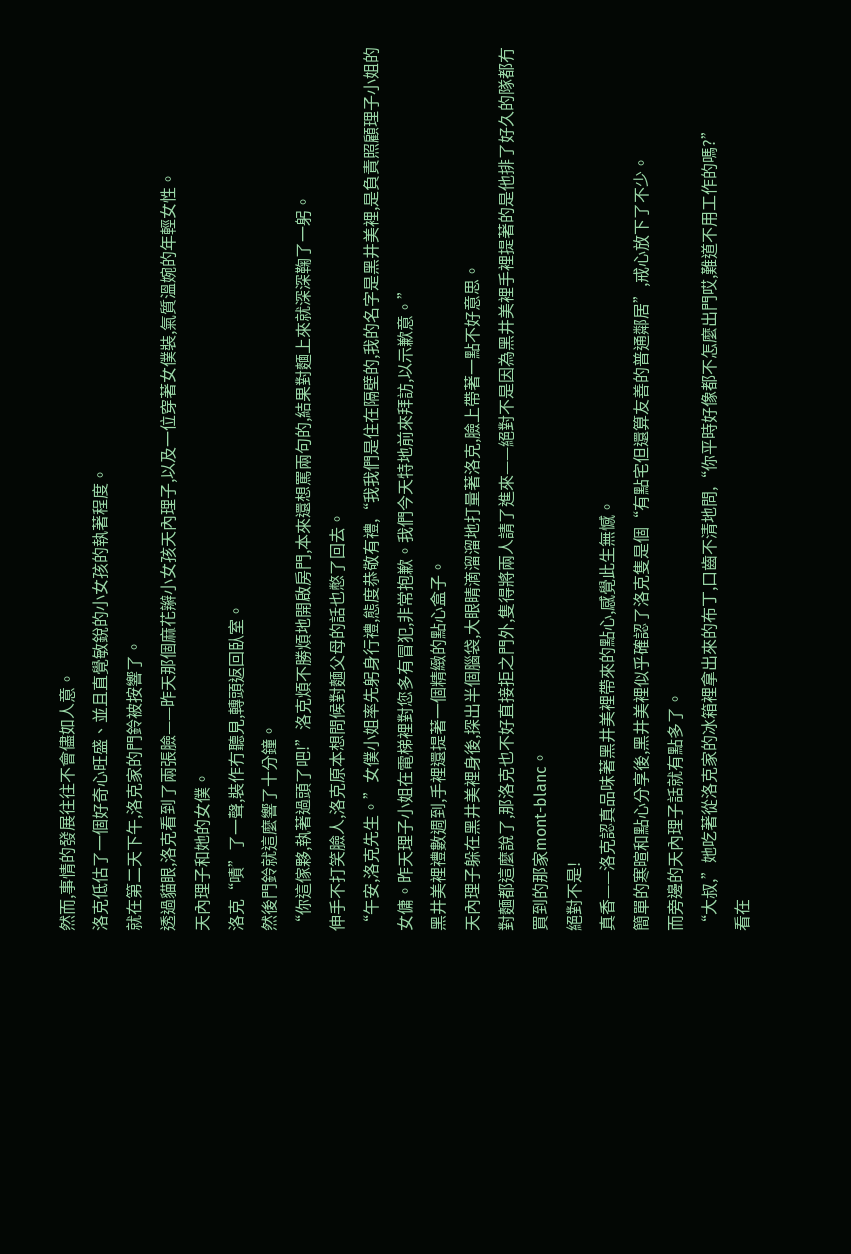然而,事情的發展往往不會儘如人意。
洛克低估了一個好奇心旺盛、並且直覺敏銳的小女孩的執著程度。
就在第二天下午,洛克家的門鈴被按響了。
透過貓眼,洛克看到了兩張臉——昨天那個麻花辮小女孩天內理子,以及一位穿著女僕裝,氣質溫婉的年輕女性。
天內理子和她的女僕。
洛克“嘖”了一聲,裝作冇聽見,轉頭返回臥室。
然後門鈴就這麼響了十分鐘。
“你這傢夥,執著過頭了吧!”洛克煩不勝煩地開啟房門,本來還想罵兩句的,結果對麵上來就深深鞠了一躬。
伸手不打笑臉人,洛克原本想問候對麵父母的話也憋了回去。
“午安,洛克先生。”女僕小姐率先躬身行禮,態度恭敬有禮,“我我們是住在隔壁的,我的名字是黑井美裡,是負責照顧理子小姐的女傭。昨天理子小姐在電梯裡對您多有冒犯,非常抱歉。我們今天特地前來拜訪,以示歉意。”
黑井美裡禮數週到,手裡還提著一個精緻的點心盒子。
天內理子躲在黑井美裡身後,探出半個腦袋,大眼睛滴溜溜地打量著洛克,臉上帶著一點不好意思。
對麵都這麼說了,那洛克也不好直接拒之門外,隻得將兩人請了進來——絕對不是因為黑井美裡手裡提著的是他排了好久的隊都冇買到的那家mont-blanc。
絕對不是!
真香——洛克認真品味著黑井美裡帶來的點心,感覺此生無憾。
簡單的寒暄和點心分享後,黑井美裡似乎確認了洛克隻是個“有點宅但還算友善的普通鄰居”,戒心放下了不少。
而旁邊的天內理子話就有點多了。
“大叔,”她吃著從洛克家的冰箱裡拿出來的布丁,口齒不清地問,“你平時好像都不怎麼出門哎,難道不用工作的嗎?”
看在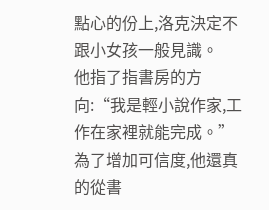點心的份上,洛克決定不跟小女孩一般見識。
他指了指書房的方向:“我是輕小說作家,工作在家裡就能完成。”
為了增加可信度,他還真的從書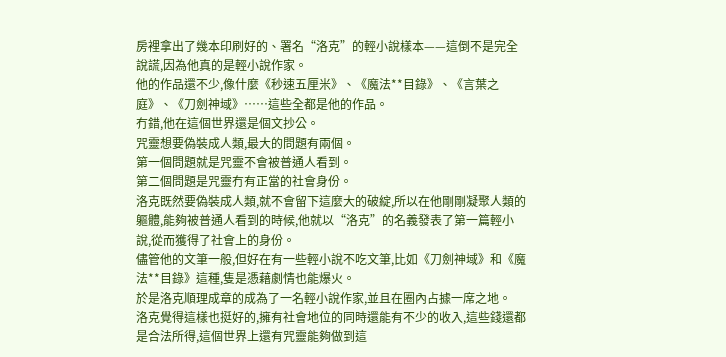房裡拿出了幾本印刷好的、署名“洛克”的輕小說樣本——這倒不是完全說謊,因為他真的是輕小說作家。
他的作品還不少,像什麼《秒速五厘米》、《魔法**目錄》、《言葉之庭》、《刀劍神域》……這些全都是他的作品。
冇錯,他在這個世界還是個文抄公。
咒靈想要偽裝成人類,最大的問題有兩個。
第一個問題就是咒靈不會被普通人看到。
第二個問題是咒靈冇有正當的社會身份。
洛克既然要偽裝成人類,就不會留下這麼大的破綻,所以在他剛剛凝聚人類的軀體,能夠被普通人看到的時候,他就以“洛克”的名義發表了第一篇輕小說,從而獲得了社會上的身份。
儘管他的文筆一般,但好在有一些輕小說不吃文筆,比如《刀劍神域》和《魔法**目錄》這種,隻是憑藉劇情也能爆火。
於是洛克順理成章的成為了一名輕小說作家,並且在圈內占據一席之地。
洛克覺得這樣也挺好的,擁有社會地位的同時還能有不少的收入,這些錢還都是合法所得,這個世界上還有咒靈能夠做到這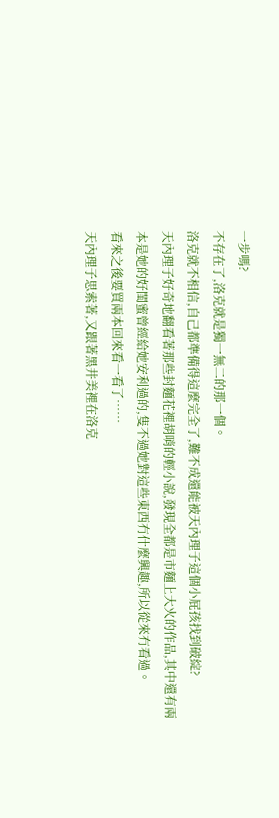一步嗎?
不存在了,洛克就是獨一無二的那一個。
洛克就不相信,自己都準備得這麼完全了,難不成還能被天內理子這個小屁孩找到破綻?
天內理子好奇地翻看著那些封麵花裡胡哨的輕小說,發現全都是市麵上大火的作品,其中還有兩本是她的好閨蜜曾經給她安利過的,隻不過她對這些東西冇什麼興趣,所以從來冇看過。
看來之後要買兩本回來看一看了……
天內理子思索著,又跟著黑井美裡在洛克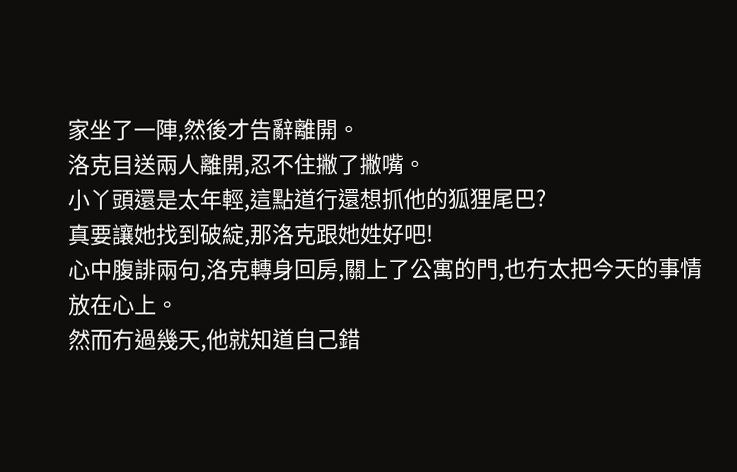家坐了一陣,然後才告辭離開。
洛克目送兩人離開,忍不住撇了撇嘴。
小丫頭還是太年輕,這點道行還想抓他的狐狸尾巴?
真要讓她找到破綻,那洛克跟她姓好吧!
心中腹誹兩句,洛克轉身回房,關上了公寓的門,也冇太把今天的事情放在心上。
然而冇過幾天,他就知道自己錯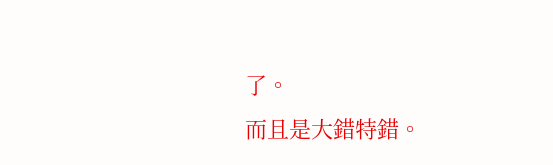了。
而且是大錯特錯。